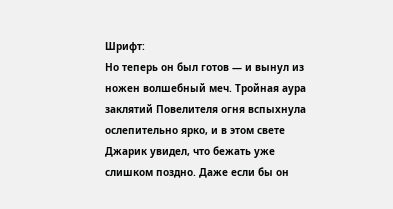Шрифт:
Но теперь он был готов — и вынул из ножен волшебный меч. Тройная аура заклятий Повелителя огня вспыхнула ослепительно ярко, и в этом свете Джарик увидел, что бежать уже слишком поздно. Даже если бы он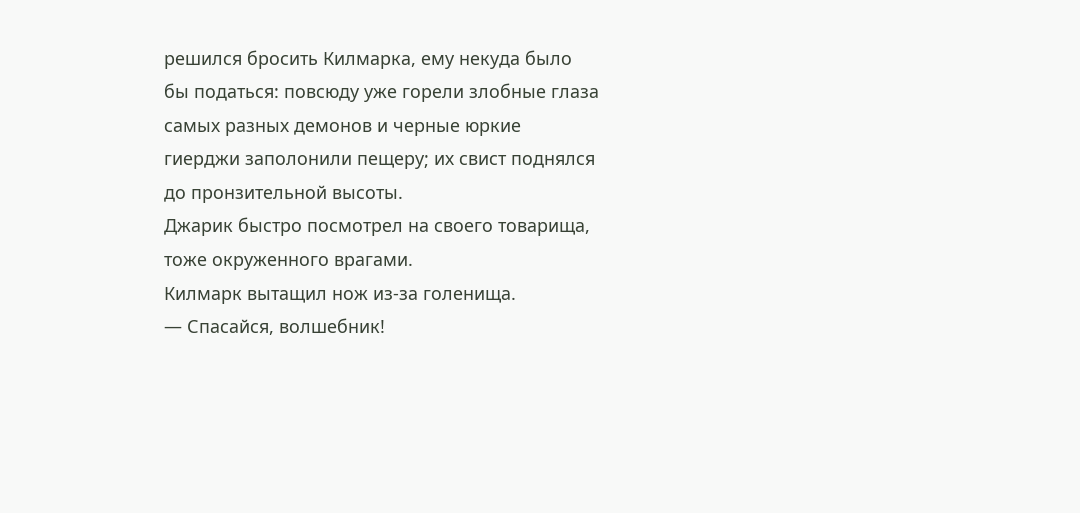решился бросить Килмарка, ему некуда было бы податься: повсюду уже горели злобные глаза самых разных демонов и черные юркие гиерджи заполонили пещеру; их свист поднялся до пронзительной высоты.
Джарик быстро посмотрел на своего товарища, тоже окруженного врагами.
Килмарк вытащил нож из-за голенища.
— Спасайся, волшебник!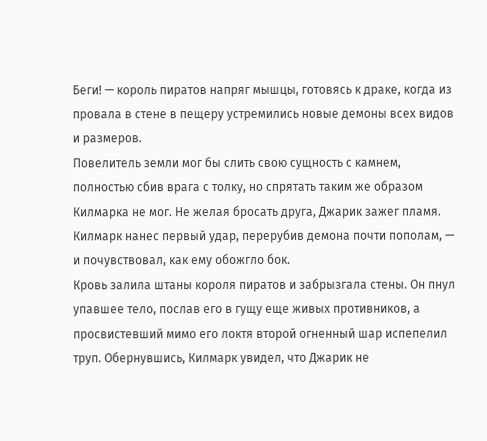Беги! — король пиратов напряг мышцы, готовясь к драке, когда из провала в стене в пещеру устремились новые демоны всех видов и размеров.
Повелитель земли мог бы слить свою сущность с камнем, полностью сбив врага с толку, но спрятать таким же образом Килмарка не мог. Не желая бросать друга, Джарик зажег пламя.
Килмарк нанес первый удар, перерубив демона почти пополам, — и почувствовал, как ему обожгло бок.
Кровь залила штаны короля пиратов и забрызгала стены. Он пнул упавшее тело, послав его в гущу еще живых противников, а просвистевший мимо его локтя второй огненный шар испепелил труп. Обернувшись, Килмарк увидел, что Джарик не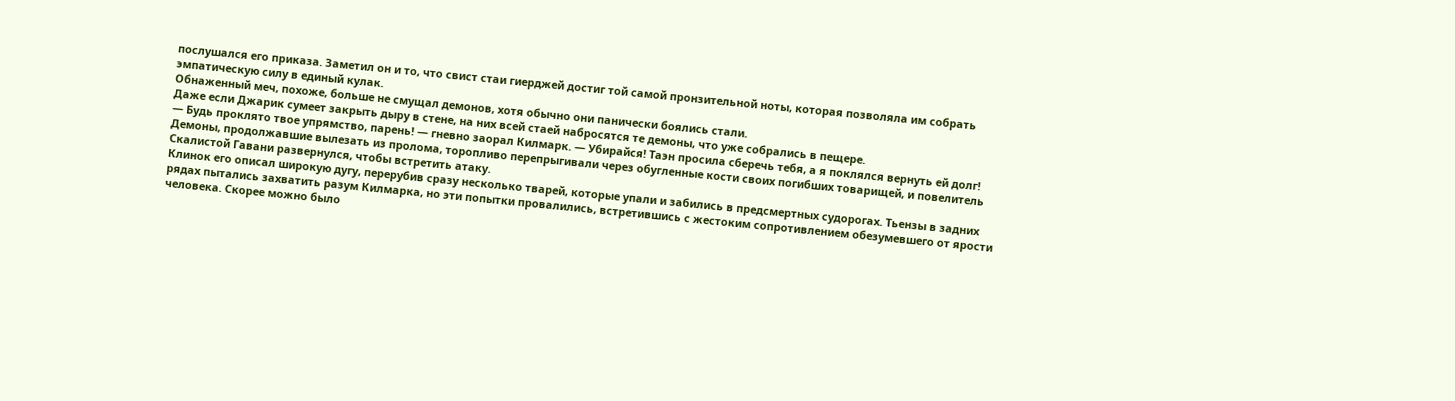послушался его приказа. Заметил он и то, что свист стаи гиерджей достиг той самой пронзительной ноты, которая позволяла им собрать эмпатическую силу в единый кулак.
Обнаженный меч, похоже, больше не смущал демонов, хотя обычно они панически боялись стали.
Даже если Джарик сумеет закрыть дыру в стене, на них всей стаей набросятся те демоны, что уже собрались в пещере.
— Будь проклято твое упрямство, парень! — гневно заорал Килмарк. — Убирайся! Таэн просила сберечь тебя, а я поклялся вернуть ей долг!
Демоны, продолжавшие вылезать из пролома, торопливо перепрыгивали через обугленные кости своих погибших товарищей, и повелитель Скалистой Гавани развернулся, чтобы встретить атаку.
Клинок его описал широкую дугу, перерубив сразу несколько тварей, которые упали и забились в предсмертных судорогах. Тьензы в задних рядах пытались захватить разум Килмарка, но эти попытки провалились, встретившись с жестоким сопротивлением обезумевшего от ярости человека. Скорее можно было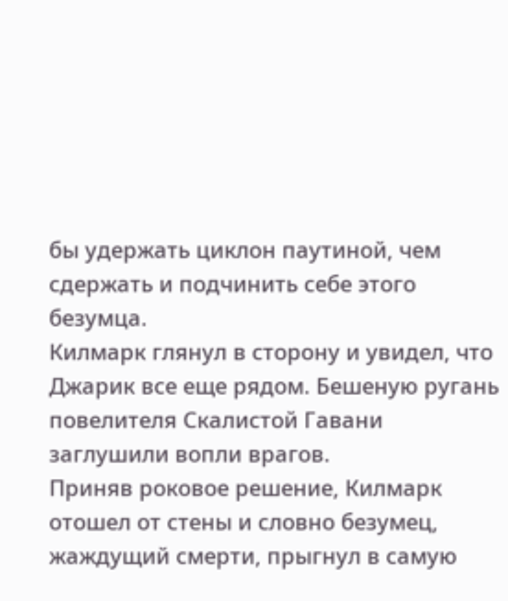бы удержать циклон паутиной, чем сдержать и подчинить себе этого безумца.
Килмарк глянул в сторону и увидел, что Джарик все еще рядом. Бешеную ругань повелителя Скалистой Гавани заглушили вопли врагов.
Приняв роковое решение, Килмарк отошел от стены и словно безумец, жаждущий смерти, прыгнул в самую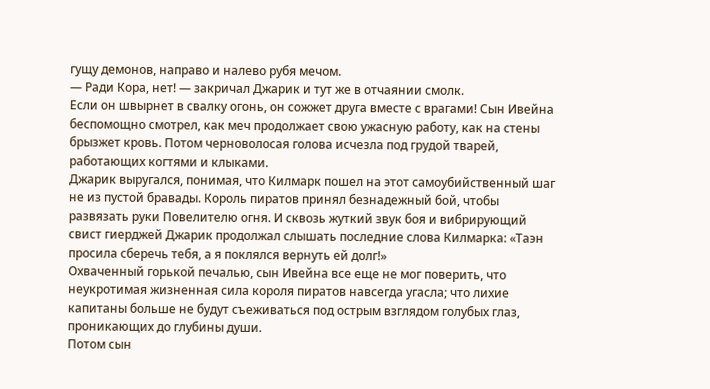гущу демонов, направо и налево рубя мечом.
— Ради Кора, нет! — закричал Джарик и тут же в отчаянии смолк.
Если он швырнет в свалку огонь, он сожжет друга вместе с врагами! Сын Ивейна беспомощно смотрел, как меч продолжает свою ужасную работу, как на стены брызжет кровь. Потом черноволосая голова исчезла под грудой тварей, работающих когтями и клыками.
Джарик выругался, понимая, что Килмарк пошел на этот самоубийственный шаг не из пустой бравады. Король пиратов принял безнадежный бой, чтобы развязать руки Повелителю огня. И сквозь жуткий звук боя и вибрирующий свист гиерджей Джарик продолжал слышать последние слова Килмарка: «Таэн просила сберечь тебя, а я поклялся вернуть ей долг!»
Охваченный горькой печалью, сын Ивейна все еще не мог поверить, что неукротимая жизненная сила короля пиратов навсегда угасла; что лихие капитаны больше не будут съеживаться под острым взглядом голубых глаз, проникающих до глубины души.
Потом сын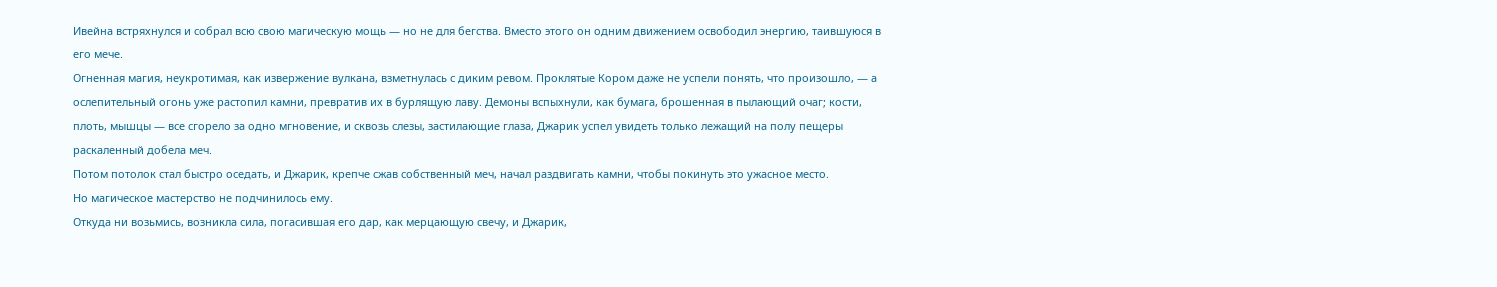Ивейна встряхнулся и собрал всю свою магическую мощь — но не для бегства. Вместо этого он одним движением освободил энергию, таившуюся в его мече.
Огненная магия, неукротимая, как извержение вулкана, взметнулась с диким ревом. Проклятые Кором даже не успели понять, что произошло, — а ослепительный огонь уже растопил камни, превратив их в бурлящую лаву. Демоны вспыхнули, как бумага, брошенная в пылающий очаг; кости, плоть, мышцы — все сгорело за одно мгновение, и сквозь слезы, застилающие глаза, Джарик успел увидеть только лежащий на полу пещеры раскаленный добела меч.
Потом потолок стал быстро оседать, и Джарик, крепче сжав собственный меч, начал раздвигать камни, чтобы покинуть это ужасное место.
Но магическое мастерство не подчинилось ему.
Откуда ни возьмись, возникла сила, погасившая его дар, как мерцающую свечу, и Джарик,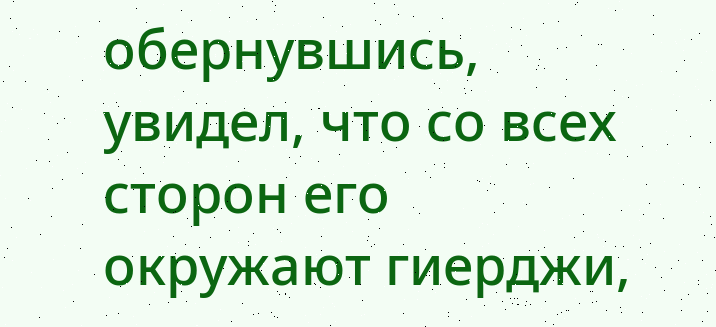обернувшись, увидел, что со всех сторон его окружают гиерджи,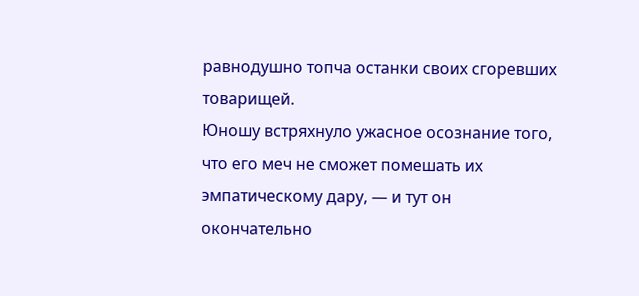равнодушно топча останки своих сгоревших товарищей.
Юношу встряхнуло ужасное осознание того, что его меч не сможет помешать их эмпатическому дару, — и тут он окончательно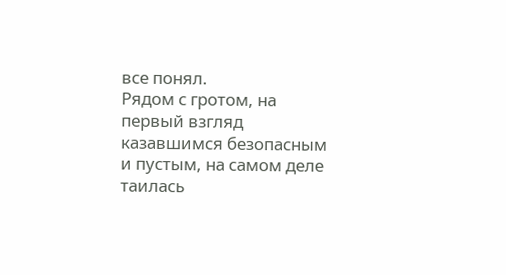все понял.
Рядом с гротом, на первый взгляд казавшимся безопасным и пустым, на самом деле таилась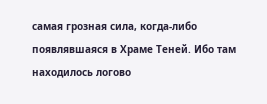самая грозная сила, когда-либо появлявшаяся в Храме Теней. Ибо там находилось логово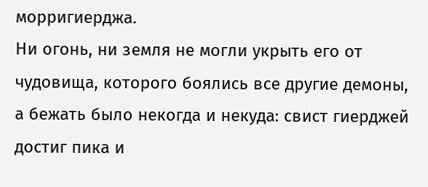морригиерджа.
Ни огонь, ни земля не могли укрыть его от чудовища, которого боялись все другие демоны, а бежать было некогда и некуда: свист гиерджей достиг пика и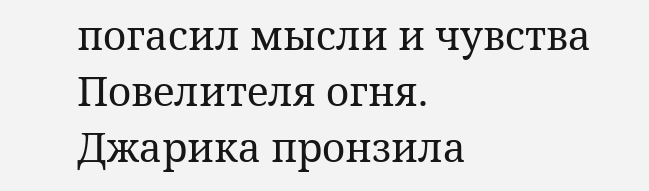погасил мысли и чувства Повелителя огня. Джарика пронзила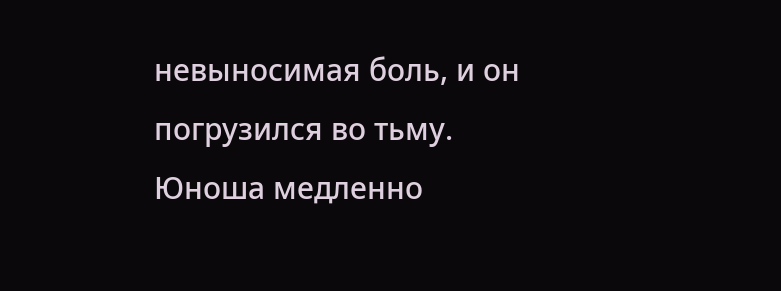невыносимая боль, и он погрузился во тьму.
Юноша медленно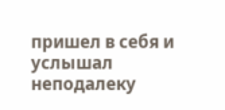пришел в себя и услышал неподалеку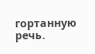гортанную речь.